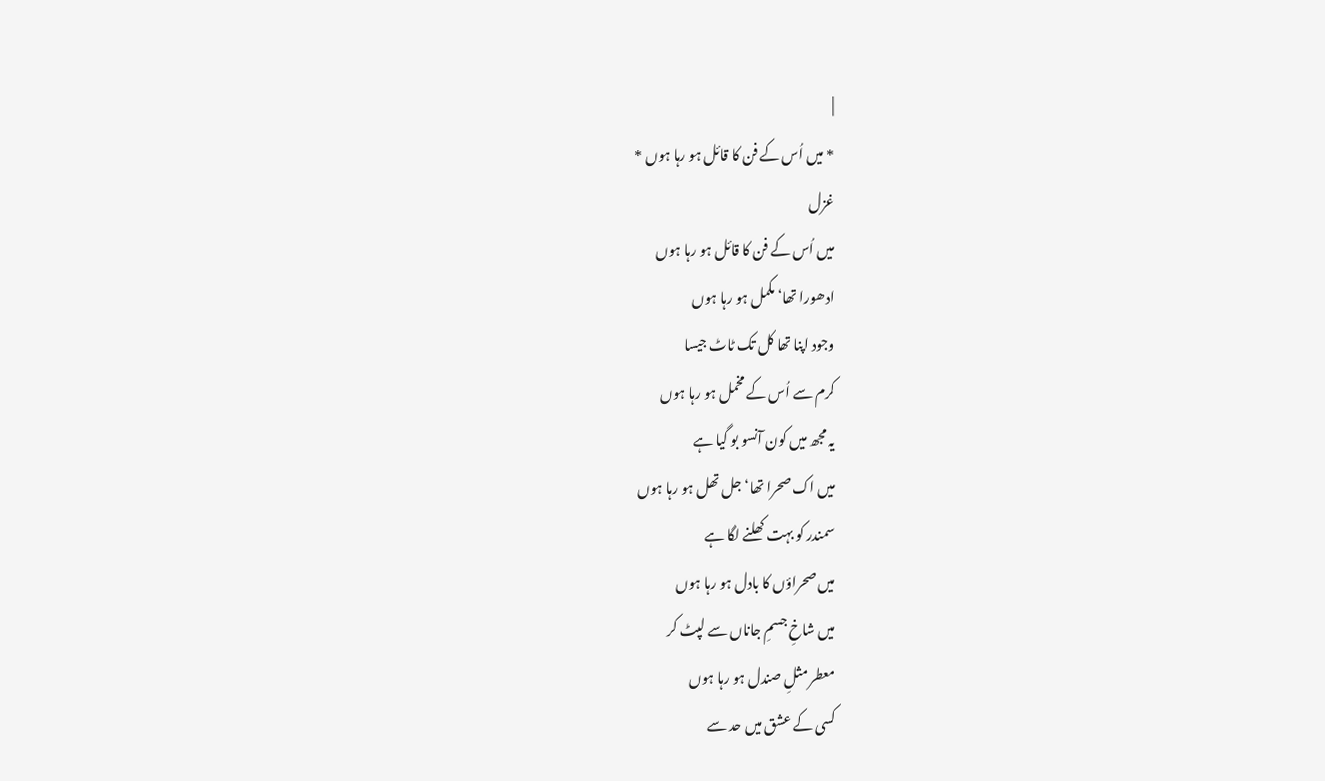|
* میں اُس کے فن کا قائل ہو رہا ہوں *
غزل
میں اُس کے فن کا قائل ہو رہا ہوں
ادھورا تھا‘ مکمل ہو رہا ہوں
وجود اپنا تھا کل تک ٹاٹ جیسا
کرم سے اُس کے مخمل ہو رہا ہوں
یہ مجھ میں کون آنسو بو گیا ہے
میں اک صحرا تھا‘ جل تھل ہو رہا ہوں
سمندر کو بہت کھلنے لگا ہے
میں صحراؤں کا بادل ہو رہا ہوں
میں شاخِ جسمِ جاناں سے لپٹ کر
معطر مثلِ صندل ہو رہا ہوں
کسی کے عشق میں حد سے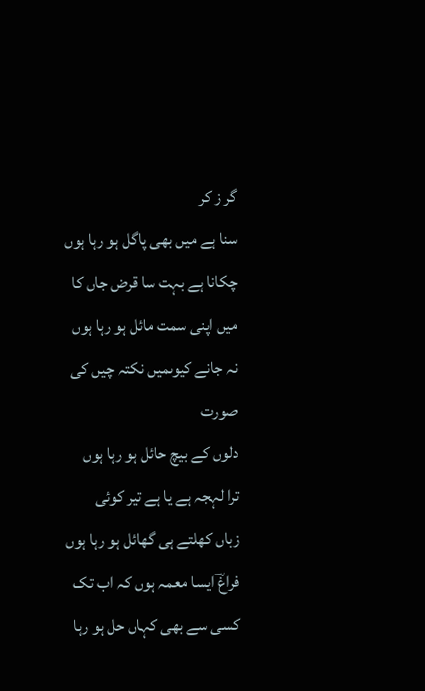گر ز کر
سنا ہے میں بھی پاگل ہو رہا ہوں
چکانا ہے بہت سا قرض جاں کا
میں اپنی سمت مائل ہو رہا ہوں
نہ جانے کیوںمیں نکتہ چیں کی صورت
دلوں کے بیچ حائل ہو رہا ہوں
ترا لہجہ ہے یا ہے تیر کوئی
زباں کھلتے ہی گھائل ہو رہا ہوں
فراغؔ ایسا معمہ ہوں کہ اب تک
کسی سے بھی کہاں حل ہو رہا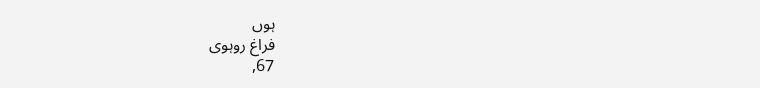ہوں
فراغ روہوی
67,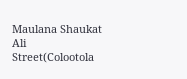Maulana Shaukat Ali Street(Colootola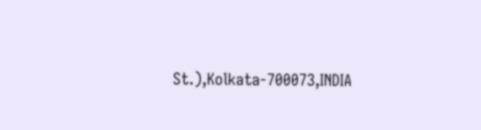St.),Kolkata-700073,INDIA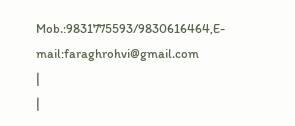Mob.:9831775593/9830616464,E-mail:faraghrohvi@gmail.com
|
|